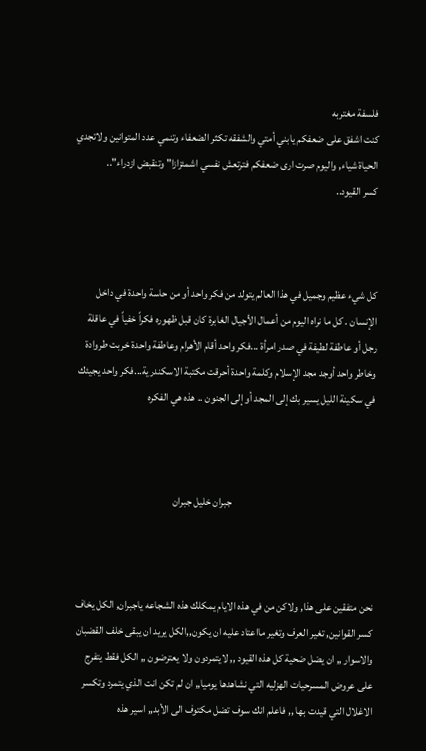فلسفة مغتربه
كنت اشفق على ضعفكم يابني أمتي والشفقه تكثر الضعفاء وتنمي عدد المتوانين ولاتجدي الحياة شياء, واليوم صرت ارى ضعفكم فترتعش نفسي اشمئزازا" وتنقبض ازدراء"..
كسر القيود..



كل شيء عظيم وجميل في هذا العالم يتولد من فكر واحد أو من حاسة واحدة في داخل الإنسان . كل ما نراه اليوم من أعمال الأجيال الغابرة كان قبل ظهوره فكراً خفياً في عاقلة رجل أو عاطفة لطيفة في صدر امرأة ...فكر واحد أقام الأهرام وعاطفة واحدة خربت طروادة وخاطر واحد أوجد مجد الإسلام وكلمة واحدة أحرقت مكتبة الاسكندرية...فكر واحد يجيئك في سكينة الليل يسير بك إلى المجد أو إلى الجنون .. هذه هي الفكره



                                                                   جبران خليل جبران



نحن متفقين على هذا, ولاكن من في هذه الايام يمكلك هذه الشجاعه ياجبران, الكل يخاف كسر القوانين, تغير العرف وتغير مااعتاد عليه ان يكون,,الكل يريد ان يبقى خلف القضبان والاسوار ,, ان يضل ضحية كل هذه القيود ,, لايتمردون ولا يعترضون ,, الكل فقط يتفرج على عروض المسرحيات الهزليه التي نشاهدها يوميا,, ان لم تكن انت الذي يتمرد وتكسر الاغلال التي قيدت بها ,, فاعلم انك سوف تضل مكتوف الى الأبد,, اسير هذه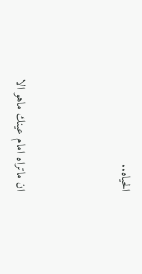الحياه..



ان ماتراه امام عينك ماهو الا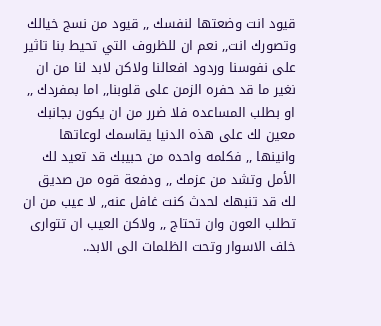قيود انت وضعتها لنفسك ,, قيود من نسج خيالك وتصورك انت,, نعم ان للظروف التي تحيط بنا تاثير على نفوسنا وردود افعالنا ولاكن لابد لنا من ان نغير ما قد حفره الزمن على قلوبنا,, اما بمفردك ,, او بطلب المساعده فلا ضرر من ان يكون بجانبك معين لك على هذه الدنيا يقاسمك لوعاتها وانينها ,, فكلمه واحده من حبيبك قد تعيد لك الأمل وتشد من عزمك ,, ودفعة قوه من صديق لك قد تنبهك لحدث كنت غافل عنه,, لا عيب من ان تطلب العون وان تحتاج ,, ولاكن العيب ان تتوارى خلف الاسوار وتحت الظلمات الى الابد..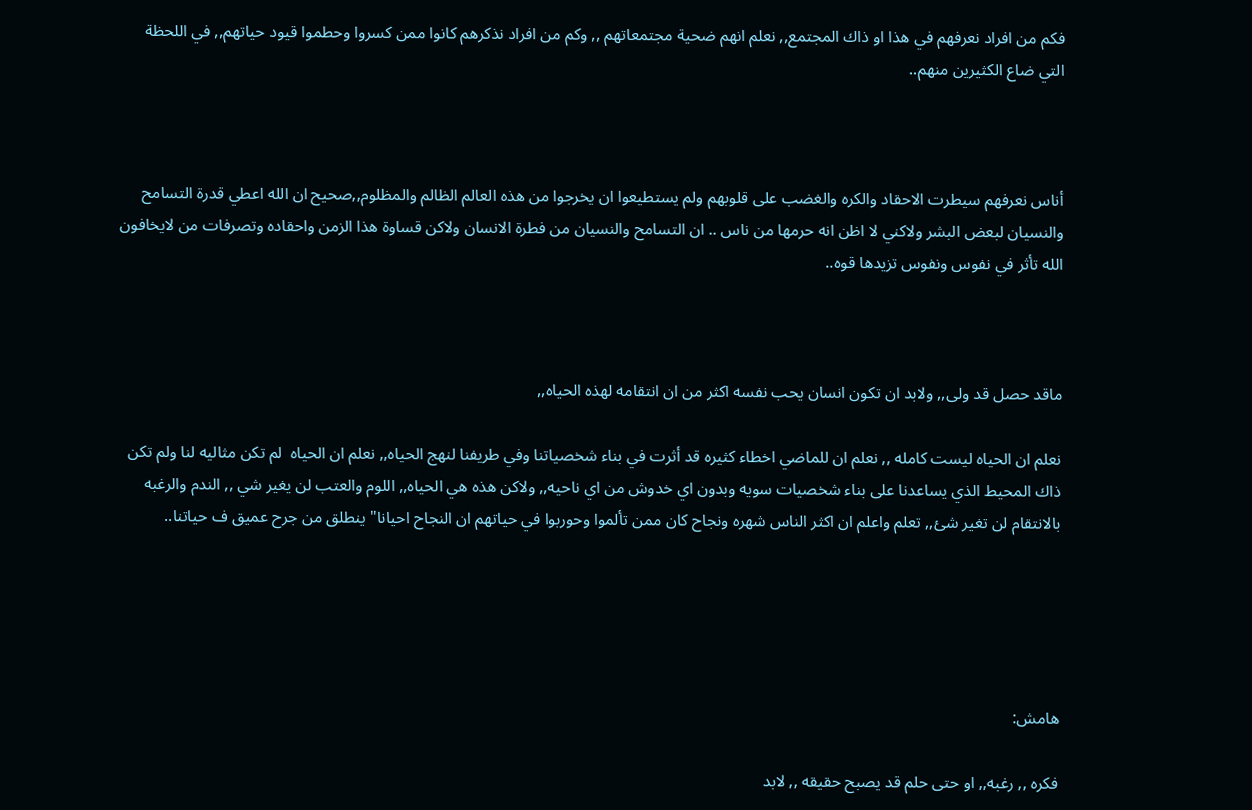فكم من افراد نعرفهم في هذا او ذاك المجتمع,, نعلم انهم ضحية مجتمعاتهم ,, وكم من افراد نذكرهم كانوا ممن كسروا وحطموا قيود حياتهم,, في اللحظة التي ضاع الكثيرين منهم..



أناس نعرفهم سيطرت الاحقاد والكره والغضب على قلوبهم ولم يستطيعوا ان يخرجوا من هذه العالم الظالم والمظلوم,,صحيح ان الله اعطي قدرة التسامح والنسيان لبعض البشر ولاكني لا اظن انه حرمها من ناس .. ان التسامح والنسيان من فطرة الانسان ولاكن قساوة هذا الزمن واحقاده وتصرفات من لايخافون الله تأثر في نفوس ونفوس تزيدها قوه..



ماقد حصل قد ولى,, ولابد ان تكون انسان يحب نفسه اكثر من ان انتقامه لهذه الحياه,,

نعلم ان الحياه ليست كامله ,, نعلم ان للماضي اخطاء كثيره قد أثرت في بناء شخصياتنا وفي طريفنا لنهج الحياه,, نعلم ان الحياه  لم تكن مثاليه لنا ولم تكن ذاك المحيط الذي يساعدنا على بناء شخصيات سويه وبدون اي خدوش من اي ناحيه,, ولاكن هذه هي الحياه,, اللوم والعتب لن يغير شي ,, الندم والرغبه بالانتقام لن تغير شئ,, تعلم واعلم ان اكثر الناس شهره ونجاح كان ممن تألموا وحوربوا في حياتهم ان النجاح احيانا" ينطلق من جرح عميق ف حياتنا..





هامش:

فكره ,, رغبه,, او حتى حلم قد يصبح حقيقه ,, لابد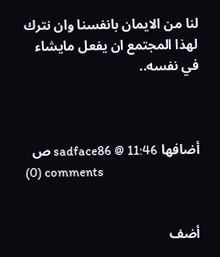لنا من الايمان بانفسنا وان نترك لهذا المجتمع ان يفعل مايشاء في نفسه..



أضافها sadface86 @ 11:46 ص
(0) comments


أضف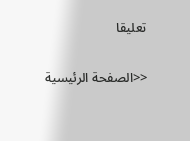تعليقا

<<الصفحة الرئيسية